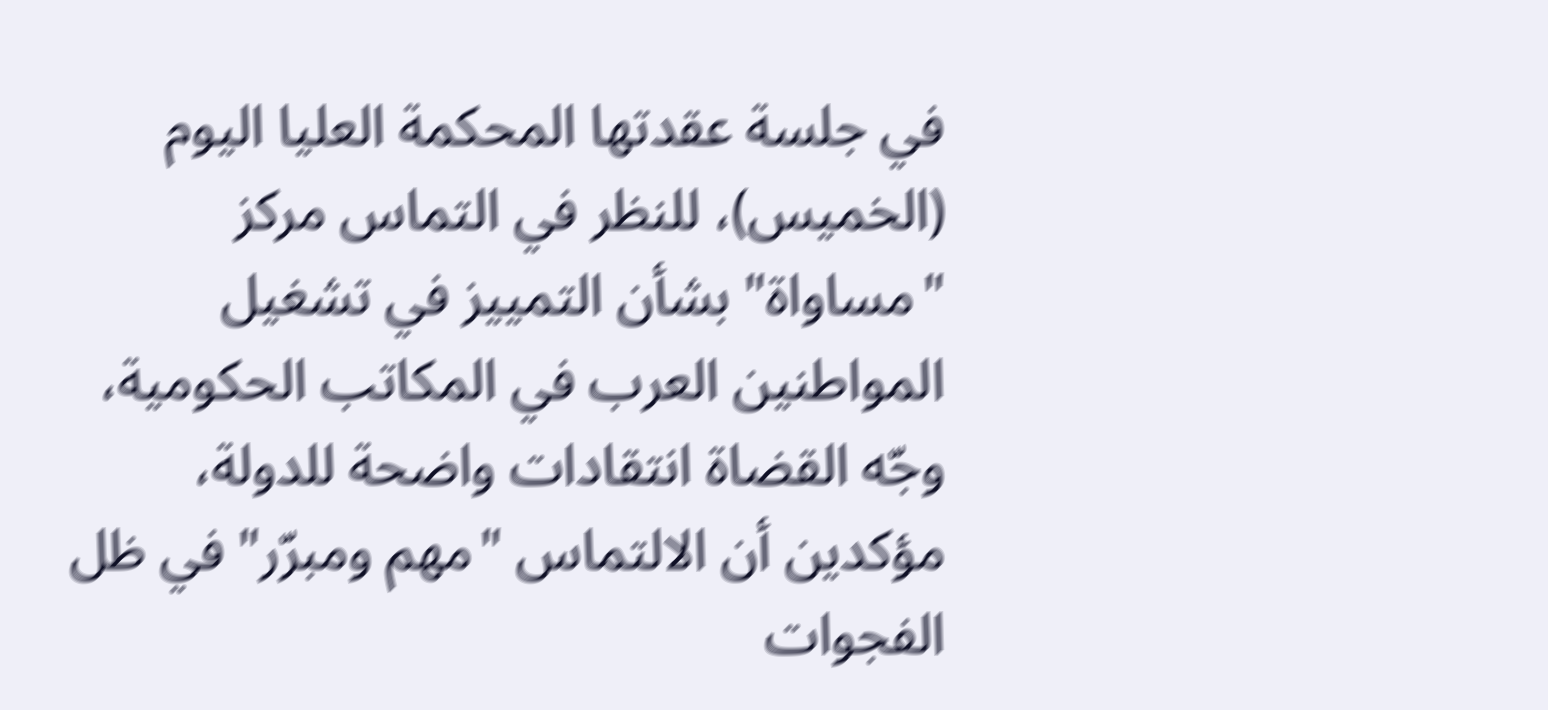في جلسة عقدتها المحكمة العليا اليوم (الخميس)، للنظر في التماس مركز "مساواة" بشأن التمييز في تشغيل المواطنين العرب في المكاتب الحكومية، وجّه القضاة انتقادات واضحة للدولة، مؤكدين أن الالتماس "مهم ومبرّر" في ظل الفجوات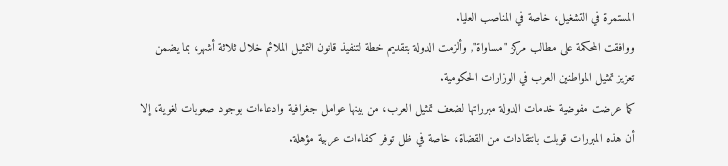المستمرة في التشغيل، خاصة في المناصب العليا.
ووافقت المحكمة على مطالب مركز "مساواة", وألزمت الدولة بتقديم خطة لتنفيذ قانون التمثيل الملائم خلال ثلاثة أشهر، بما يضمن تعزيز تمثيل المواطنين العرب في الوزارات الحكومية.
كما عرضت مفوضية خدمات الدولة مبرراتها لضعف تمثيل العرب، من بينها عوامل جغرافية وادعاءات بوجود صعوبات لغوية، إلا أن هذه المبررات قوبلت بانتقادات من القضاة، خاصة في ظل توفر كفاءات عربية مؤهلة.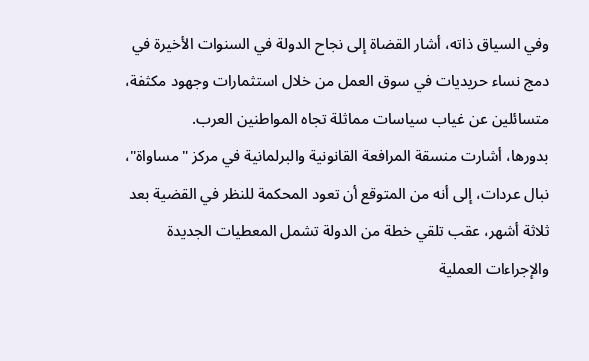وفي السياق ذاته، أشار القضاة إلى نجاح الدولة في السنوات الأخيرة في دمج نساء حريديات في سوق العمل من خلال استثمارات وجهود مكثفة، متسائلين عن غياب سياسات مماثلة تجاه المواطنين العرب.
بدورها، أشارت منسقة المرافعة القانونية والبرلمانية في مركز "مساواة"، نبال عردات، إلى أنه من المتوقع أن تعود المحكمة للنظر في القضية بعد ثلاثة أشهر، عقب تلقي خطة من الدولة تشمل المعطيات الجديدة والإجراءات العملية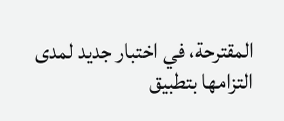المقترحة، في اختبار جديد لمدى التزامها بتطبيق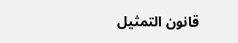قانون التمثيل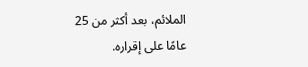الملائم، بعد أكثر من 25 عامًا على إقراره.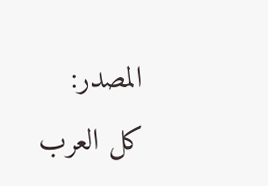المصدر:
كل العرب